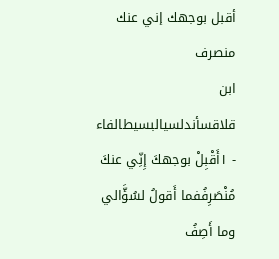أقبل بوجهك إني عنك منصرف
ابن قلاقسأندلسيالبسيطالفاء
- ١أَقْبِلْ بوجهكَ إِنِّي عنكَ مُنْصَرِفُفما أَقولُ لسُؤَّالي وما أَصِفُ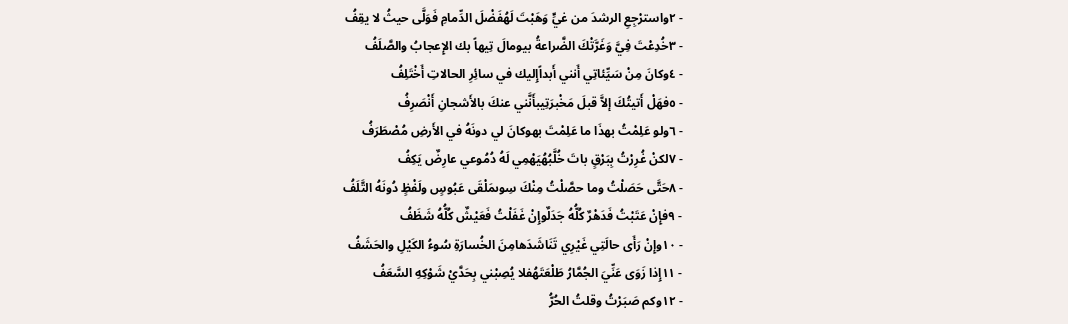- ٢واسترْجِعِ الرشدَ من غيٍّ وَهَبْتَ لَهُفَضْلَ الدِّمامِ فَوَلَّى حيثُ لا يقِفُ
- ٣خُدِعْتَ فِيَّ وَغَرَّتْكَ الضَّراعةُ بيومالَ تِيهاً بك الإِعجابُ والصَّلَفُ
- ٤وكانَ مِنْ سَيِّئاتِي أَنني أَبداًإِليك في سائِرِ الحالاتِ أَخْتَلِفُ
- ٥فهَلْ أَتيتُكَ إلاَّ قبلَ مَخْبرَتِيبأَنَّني عنكَ بالأَشجانِ أَنْصَرِفُ
- ٦ولو عَلِمْتُ بهذَا ما عَلِمْتَ بهوكانَ لي دونَهُ في الأَرضِ مُصْطَرَفُ
- ٧لكنْ غُرِرْتُ بِبَرْقٍ باتَ خُلَّبُهُيَهْمِي لَهُ دُمُوعي عارِضٌ يَكِفُ
- ٨حَتَّى حَصَلْتُ وما حصَّلْتُ مِنْكَ سِوىمَلْقَى عَبُوسٍ ولَفْظٍ دُونَهُ التَّلَفُ
- ٩فإِنْ عَتَبْتُ فَدَهْرٌ كُلُّهُ جَدَلٌوإِنْ غَفَلْتُ فَعَيْشٌ كُلُّهُ شَظَفُ
- ١٠وإِنْ رَأَى حالَتِي غَيْرِي تَنَاشَدَهامِنَ الخُسارَةِ سُوءُ الكَيْلِ والحَشَفُ
- ١١إِذا زَوَى عَنِّيَ الجُمَّارُ طَلْعَتَهُفلا يُصِبْني بِحَدَّيْ شَوْكِهِ السَّعَفُ
- ١٢وكم صَبَرْتُ وقلتُ الحُرُّ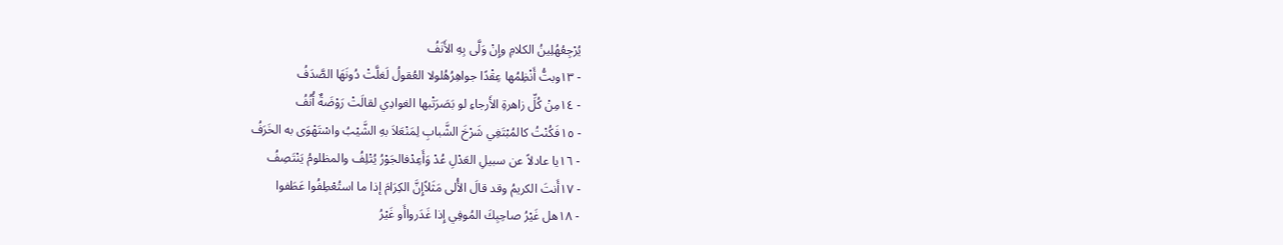يُرْجِعُهُلِينُ الكلامِ وإِنْ وَلَّى بِهِ الأَنَفُ
- ١٣وبتُّ أَنْظِمُها عِقْدًا جواهِرُهُلولا العُقولُ لَغلَّتْ دُونَهَا الصَّدَفُ
- ١٤مِنْ كُلِّ زاهرةِ الأَرجاءِ لو بَصَرَتْبها الغوادِي لقالَتْ رَوْضَةٌ أُنُفُ
- ١٥فَكُنْتُ كالمُبْتَغِي شَرْخَ الشَّبابِ لِمَنْعَلاَ بهِ الشَّيْبُ واسْتَهْوَى به الخَرَفُ
- ١٦يا عادلاً عن سبيلِ العَدْلِ عُدْ وَأَعِدْفالجَوْرُ يُتْلِفُ والمظلومُ يَنْتَصِفُ
- ١٧أَنتَ الكريمُ وقد قالَ الأُلى مَثَلاًإِنَّ الكِرَامَ إذا ما استُعْطِفُوا عَطَفوا
- ١٨هل غَيْرُ صاحِبِكَ المُوفِي إِذا غَدَرواأَو غَيْرُ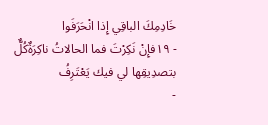خَادِمِكَ الباقِي إِذا انْحَرَفَوا
- ١٩فإِنْ نَكِرْتَ فما الحالاتُ ناكِرَةٌكُلٌّ بتصدِيقِها لي فيك يَعْتَرِفُ
-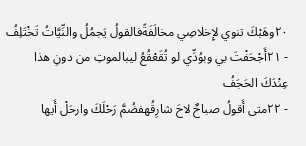٢٠وهَبْكَ تنوي لإِخلاصِي مخالَفَةًفالقولُ يَجمُلُ والنِّيَّاتُ تَخْتَلِفُ
- ٢١أَجْحَفْتَ بي وبوُدِّي لو تُقَعْقُعُ ليبالموتِ من دونِ هذا عِنْدَكَ الحَجَفُ
- ٢٢متى أَقولُ صباحٌ لاحَ شارِقُهفضُمَّ رَحْلَكَ وارحَلْ أَيها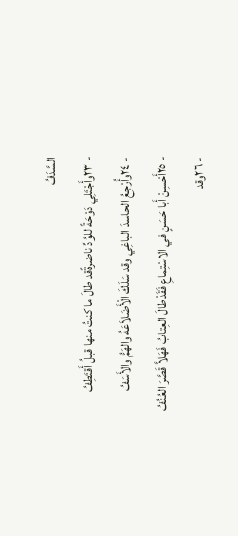السَّدَفُ
- ٢٣وأَجْتَلِي دَوْحَةً للوُدِّ ناضرةًقد طالَ ما كنتُ منها قبلُ أَقتَطِفُ
- ٢٤وأُرْجِعُ الحاسدَ الباغِي وقد سَلَكَ الْأَضَلاَعَهُ والهَمُّ والأَسَفُ
- ٢٥أَحْسِنْ أَبا حَسَنٍ في الاسْتِماعِ فَقَدْطالَ العِتابُ فَهَلاَّ قَصَّرَ العُنُفُ
- ٢٦وقد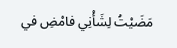مَضَيْتُ لِشَأْنِي فامْضِ في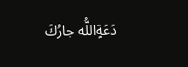دَعَةٍاللُّه جارُكَ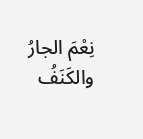نِعْمَ الجارُ والكَنَفُ